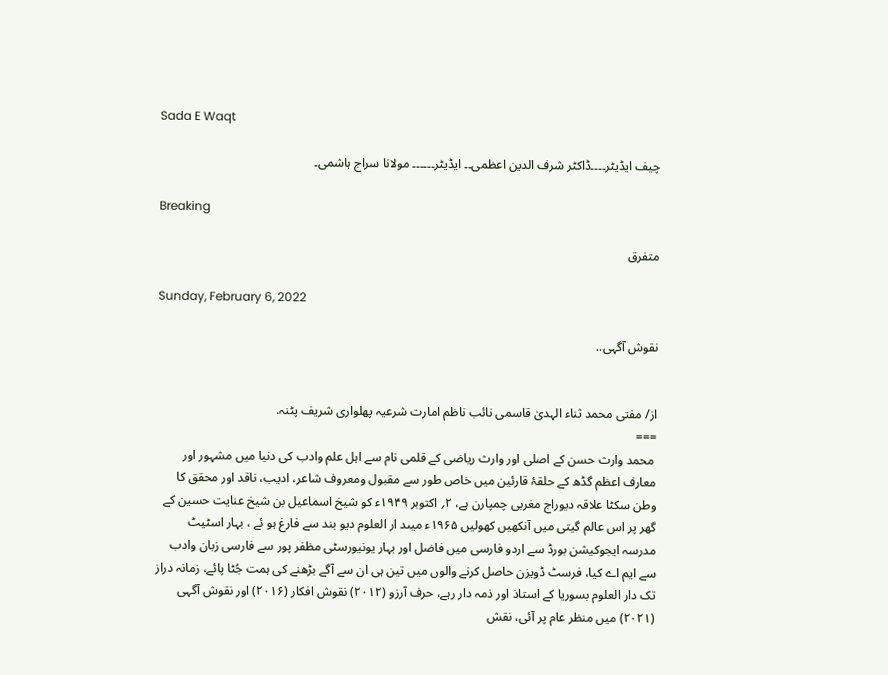Sada E Waqt

چیف ایڈیٹر۔۔۔۔ڈاکٹر شرف الدین اعظمی۔۔ ایڈیٹر۔۔۔۔۔۔ مولانا سراج ہاشمی۔

Breaking

متفرق

Sunday, February 6, 2022

نقوش آگہی..


از/ مفتی محمد ثناء الہدیٰ قاسمی نائب ناظم امارت شرعیہ پھلواری شریف پٹنہ.
===
 محمد وارث حسن کے اصلی اور وارث ریاضی کے قلمی نام سے اہل علم وادب کی دنیا میں مشہور اور معارف اعظم گڈھ کے حلقۂ قارئین میں خاص طور سے مقبول ومعروف شاعر، ادیب، ناقد اور محقق کا وطن سکٹا علاقہ دیوراج مغربی چمپارن ہے، ۲؍ اکتوبر ۱۹۴۹ء کو شیخ اسماعیل بن شیخ عنایت حسین کے گھر پر اس عالم گیتی میں آنکھیں کھولیں ۱۹۶۵ء میںد ار العلوم دیو بند سے فارغ ہو ئے ، بہار اسٹیٹ مدرسہ ایجوکیشن بورڈ سے اردو فارسی میں فاضل اور بہار یونیورسٹی مظفر پور سے فارسی زبان وادب سے ایم اے کیا، فرسٹ ڈویزن حاصل کرنے والوں میں تین ہی ان سے آگے بڑھنے کی ہمت جُٹا پائے، زمانہ دراز تک دار العلوم بسوریا کے استاذ اور ذمہ دار رہے، حرف آرزو (۲۰۱۲) نقوش افکار (۲۰۱۶) اور نقوش آگہی (۲۰۲۱) میں منظر عام پر آئی، نقش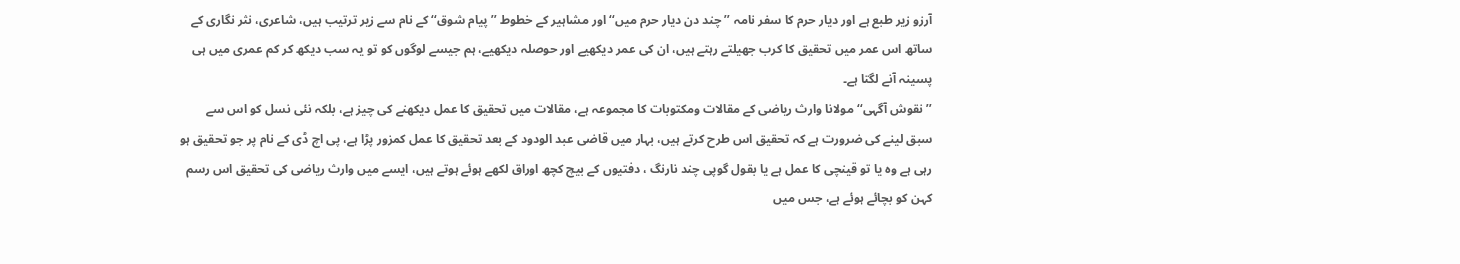آرزو زیر طبع ہے اور دیار حرم کا سفر نامہ ’’چند دن دیار حرم میں‘‘ اور مشاہیر کے خطوط ’’پیام شوق‘‘ کے نام سے زیر ترتیب ہیں، شاعری، نثر نگاری کے ساتھ اس عمر میں تحقیق کا کرب جھیلتے رہتے ہیں، ان کی عمر دیکھیے اور حوصلہ دیکھیے، ہم جیسے لوگوں کو تو یہ سب دیکھ کر کم عمری میں ہی پسینہ آنے لگتا ہے۔
’’ نقوش آگہی‘‘ مولانا وارث ریاضی کے مقالات ومکتوبات کا مجموعہ ہے، مقالات میں تحقیق کا عمل دیکھنے کی چیز ہے، بلکہ نئی نسل کو اس سے سبق لینے کی ضرورت ہے کہ تحقیق اس طرح کرتے ہیں، بہار میں قاضی عبد الودود کے بعد تحقیق کا عمل کمزور پڑا ہے، پی اچ ڈی کے نام پر جو تحقیق ہو رہی ہے وہ یا تو قینچی کا عمل ہے یا بقول گوپی چند نارنگ ، دفتیوں کے بیچ کچھ اوراق لکھے ہوئے ہوتے ہیں، ایسے میں وارث ریاضی کی تحقیق اس رسم کہن کو بچائے ہوئے ہے، جس میں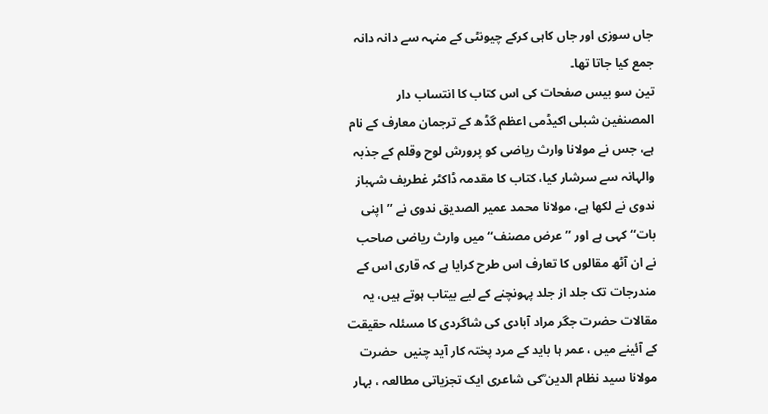جاں سوزی اور جاں کاہی کرکے چیونٹی کے منہہ سے دانہ دانہ جمع کیا جاتا تھا۔
تین سو بیس صفحات کی اس کتاب کا انتساب دار المصنفین شبلی اکیڈمی اعظم گڈھ کے ترجمان معارف کے نام ہے، جس نے مولانا وارث ریاضی کو پرورش لوح وقلم کے جذبہ والہانہ سے سرشار کیا، کتاب کا مقدمہ ڈاکٹر غطریف شہباز ندوی نے لکھا ہے، مولانا محمد عمیر الصدیق ندوی نے ’’اپنی بات‘‘ کہی ہے اور ’’عرض مصنف‘‘ میں وارث ریاضی صاحب نے ان آٹھ مقالوں کا تعارف اس طرح کرایا ہے کہ قاری اس کے مندرجات تک جلد از جلد پہونچنے کے لیے بیتاب ہوتے ہیں، یہ مقالات حضرت جگر مراد آبادی کی شاگردی کا مسئلہ حقیقت کے آئینے میں ، عمر ہا باید کے مرد پختہ کار آید چنیں  حضرت مولانا سید نظام الدین ؒکی شاعری ایک تجزیاتی مطالعہ ، بہار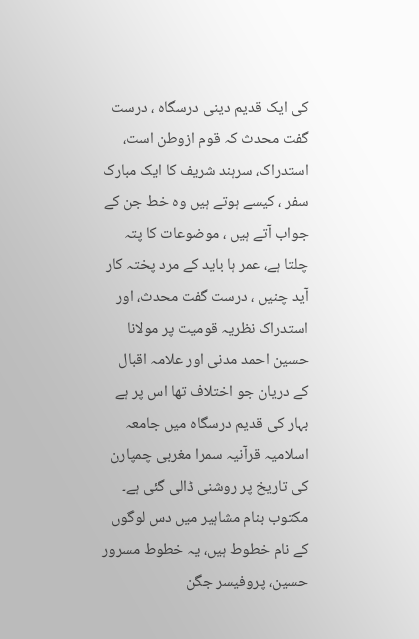کی ایک قدیم دینی درسگاہ ، درست گفت محدث کہ قوم ازوطن است، استدراک، سرہند شریف کا ایک مبارک سفر ، کیسے ہوتے ہیں وہ خط جن کے جواب آتے ہیں ، موضوعات کا پتہ چلتا ہے، عمر ہا باید کے مرد پختہ کار آید چنیں ، درست گفت محدث، اور استدراک نظریہ قومیت پر مولانا حسین احمد مدنی اور علامہ اقبال کے دریان جو اختلاف تھا اس پر ہے بہار کی قدیم درسگاہ میں جامعہ اسلامیہ قرآنیہ سمرا مغربی چمپارن کی تاریخ پر روشنی ڈالی گئی ہے۔
مکتوب بنام مشاہیر میں دس لوگوں کے نام خطوط ہیں، یہ خطوط مسرور حسین، پروفیسر جگن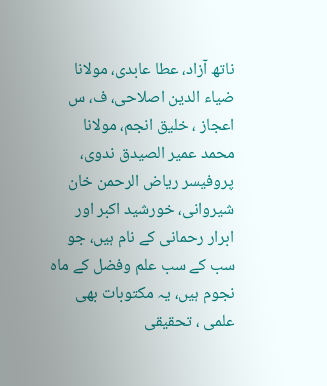ناتھ آزاد، عطا عابدی، مولانا ضیاء الدین اصلاحی، ف، س اعجاز ، خلیق انجم، مولانا محمد عمیر الصیدق ندوی، پروفیسر ریاض الرحمن خان شیروانی، خورشید اکبر اور ابرار رحمانی کے نام ہیں، جو سب کے سب علم وفضل کے ماہ نجوم ہیں، یہ مکتوبات بھی علمی ، تحقیقی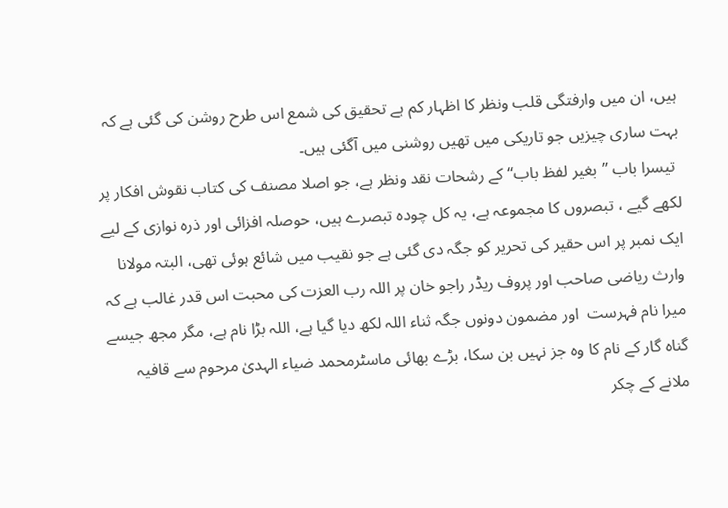ہیں، ان میں وارفتگی قلب ونظر کا اظہار کم ہے تحقیق کی شمع اس طرح روشن کی گئی ہے کہ بہت ساری چیزیں جو تاریکی میں تھیں روشنی میں آگئی ہیں۔
 تیسرا باب ’’بغیر لفظ باب‘‘ کے رشحات نقد ونظر ہے، جو اصلا مصنف کی کتاب نقوش افکار پر لکھے گیے ، تبصروں کا مجموعہ ہے، یہ کل چودہ تبصرے ہیں، حوصلہ افزائی اور ذرہ نوازی کے لیے ایک نمبر پر اس حقیر کی تحریر کو جگہ دی گئی ہے جو نقیب میں شائع ہوئی تھی، البتہ مولانا وارث ریاضی صاحب اور پروف ریڈر راجو خان پر اللہ رب العزت کی محبت اس قدر غالب ہے کہ میرا نام فہرست  اور مضمون دونوں جگہ ثناء اللہ لکھ دیا گیا ہے، اللہ بڑا نام ہے، مگر مجھ جیسے گناہ گار کے نام کا وہ جز نہیں بن سکا، بڑے بھائی ماسٹرمحمد ضیاء الہدیٰ مرحوم سے قافیہ ملانے کے چکر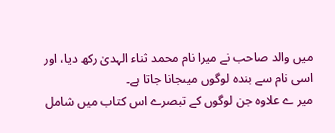میں والد صاحب نے میرا نام محمد ثناء الہدیٰ رکھ دیا، اور اسی نام سے بندہ لوگوں میںجانا جاتا ہے۔
میر ے علاوہ جن لوگوں کے تبصرے اس کتاب میں شامل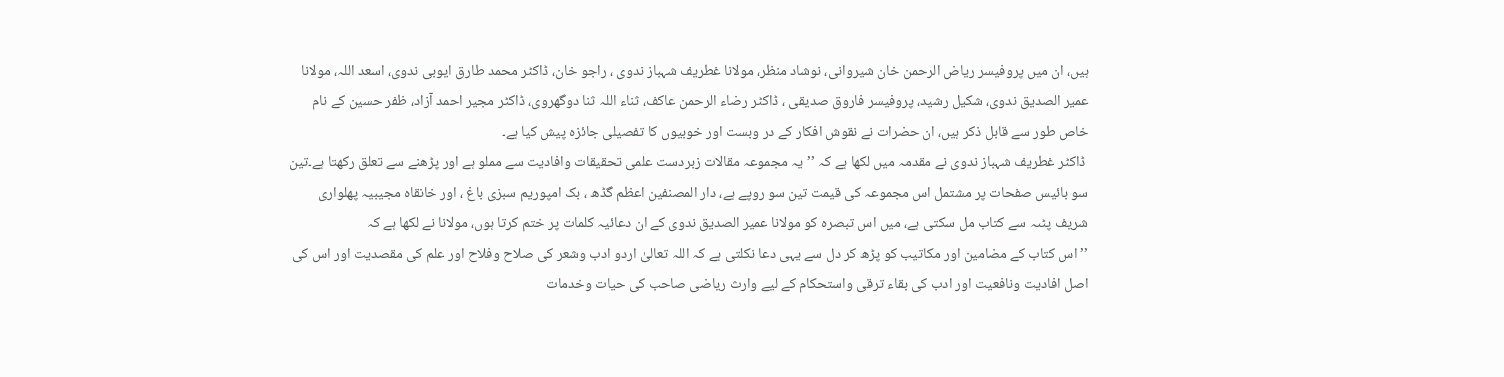ہیں، ان میں پروفیسر ریاض الرحمن خان شیروانی، نوشاد منظر، مولانا غطریف شہباز ندوی ، راجو خان، ڈاکٹر محمد طارق ایوبی ندوی، اسعد اللہ، مولانا عمیر الصدیق ندوی، شکیل رشید، پروفیسر فاروق صدیقی ، ڈاکٹر رضاء الرحمن عاکف، ثناء اللہ ثنا دوگھروی، ڈاکٹر مجیر احمد آزاد، ظفر حسین کے نام خاص طور سے قابل ذکر ہیں، ان حضرات نے نقوش افکار کے در وبست اور خوبیوں کا تفصیلی جائزہ پیش کیا ہے۔
 ڈاکٹر غطریف شہباز ندوی نے مقدمہ میں لکھا ہے کہ ’’یہ مجموعہ مقالات زبردست علمی تحقیقات وافادیت سے مملو ہے اور پڑھنے سے تعلق رکھتا ہے۔تین سو بائیس صفحات پر مشتمل اس مجموعہ کی قیمت تین سو روپے ہے، دار المصنفین اعظم گڈھ ، بک امپوریم سبزی باغ ، اور خانقاہ مجیبیہ پھلواری شریف پٹںہ سے کتاب مل سکتی ہے، میں اس تبصرہ کو مولانا عمیر الصدیق ندوی کے ان دعائیہ کلمات پر ختم کرتا ہوں، مولانا نے لکھا ہے کہ
’’اس کتاب کے مضامین اور مکاتیب کو پڑھ کر دل سے یہی دعا نکلتی ہے کہ اللہ تعالیٰ اردو ادب وشعر کی صلاح وفلاح اور علم کی مقصدیت اور اس کی اصل افادیت ونافعیت اور ادب کی بقاء ترقی واستحکام کے لیے وارث ریاضی صاحب کی حیات وخدمات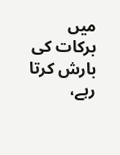میں برکات کی بارش کرتا رہے،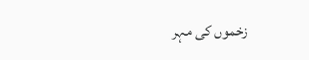زخموں کی مہر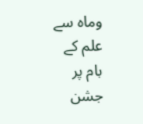وماہ سے علم کے بام پر جشن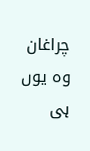چراغان وہ یوں ہی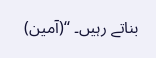بناتے رہیں۔ ‘‘(آمین)